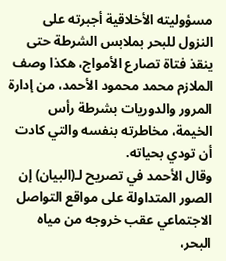مسؤوليته الأخلاقية أجبرته على النزول للبحر بملابس الشرطة حتى ينقذ فتاة تصارع الأمواج، هكذا وصف الملازم محمد محمود الأحمد، من إدارة المرور والدوريات بشرطة رأس الخيمة، مخاطرته بنفسه والتي كادت أن تودي بحياته.
وقال الأحمد في تصريح لـ(البيان) إن الصور المتداولة على مواقع التواصل الاجتماعي عقب خروجه من مياه البحر،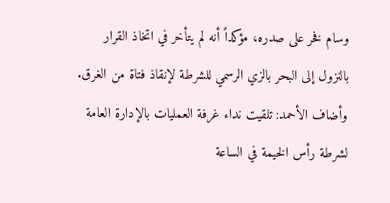وسام فخر على صدره، مؤكداً أنه لم يتأخر في اتخاذ القرار بالنزول إلى البحر بالزي الرسمي للشرطة لإنقاذ فتاة من الغرق.
وأضاف الأحمد: تلقيت نداء غرفة العمليات بالإدارة العامة لشرطة رأس الخيمة في الساعة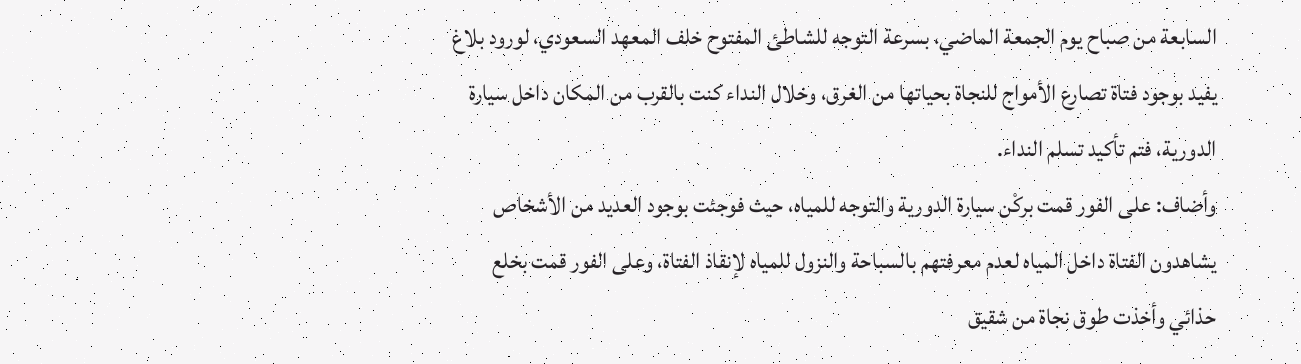السابعة من صباح يوم الجمعة الماضي، بسرعة التوجه للشاطئ المفتوح خلف المعهد السعودي، لورود بلاغ يفيد بوجود فتاة تصارع الأمواج للنجاة بحياتها من الغرق، وخلال النداء كنت بالقرب من المكان داخل سيارة الدورية، فتم تأكيد تسلم النداء.
وأضاف: على الفور قمت بركْن سيارة الدورية والتوجه للمياه، حيث فوجئت بوجود العديد من الأشخاص يشاهدون الفتاة داخل المياه لعدم معرفتهم بالسباحة والنزول للمياه لإنقاذ الفتاة، وعلى الفور قمت بخلع حذائي وأخذت طوق نجاة من شقيق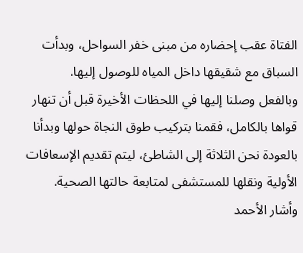الفتاة عقب إحضاره من مبنى خفر السواحل، وبدأت السباق مع شقيقها داخل المياه للوصول إليها.
وبالفعل وصلنا إليها في اللحظات الأخيرة قبل أن تنهار قواها بالكامل، فقمنا بتركيب طوق النجاة حولها وبدأنا بالعودة نحن الثلاثة إلى الشاطئ، ليتم تقديم الإسعافات الأولية ونقلها للمستشفى لمتابعة حالتها الصحية. وأشار الأحمد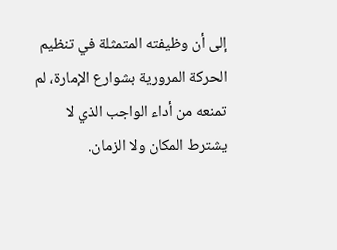إلى أن وظيفته المتمثلة في تنظيم الحركة المرورية بشوارع الإمارة، لم تمنعه من أداء الواجب الذي لا يشترط المكان ولا الزمان.